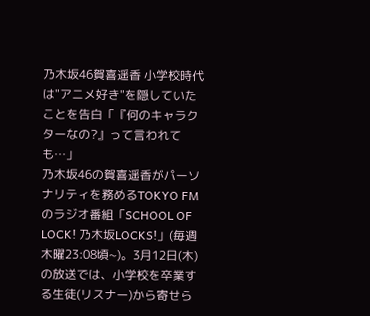乃木坂46賀喜遥香 小学校時代は"アニメ好き"を隠していたことを告白「『何のキャラクターなの?』って言われても…」
乃木坂46の賀喜遥香がパーソナリティを務めるTOKYO FMのラジオ番組「SCHOOL OF LOCK! 乃木坂LOCKS!」(毎週木曜23:08頃~)。3月12日(木)の放送では、小学校を卒業する生徒(リスナー)から寄せら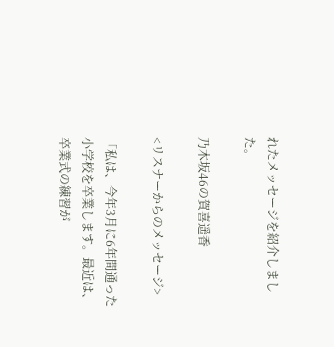れたメッセージを紹介しました。

乃木坂46の賀喜遥香

<リスナーからのメッセージ>

「私は、今年3月に6年間通った小学校を卒業します。最近は、卒業式の練習が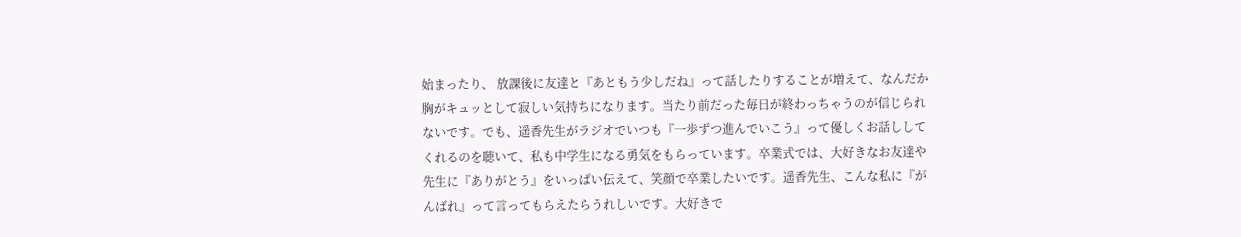始まったり、 放課後に友達と『あともう少しだね』って話したりすることが増えて、なんだか胸がキュッとして寂しい気持ちになります。当たり前だった毎日が終わっちゃうのが信じられないです。でも、遥香先生がラジオでいつも『一歩ずつ進んでいこう』って優しくお話ししてくれるのを聴いて、私も中学生になる勇気をもらっています。卒業式では、大好きなお友達や先生に『ありがとう』をいっぱい伝えて、笑顔で卒業したいです。遥香先生、こんな私に『がんばれ』って言ってもらえたらうれしいです。大好きで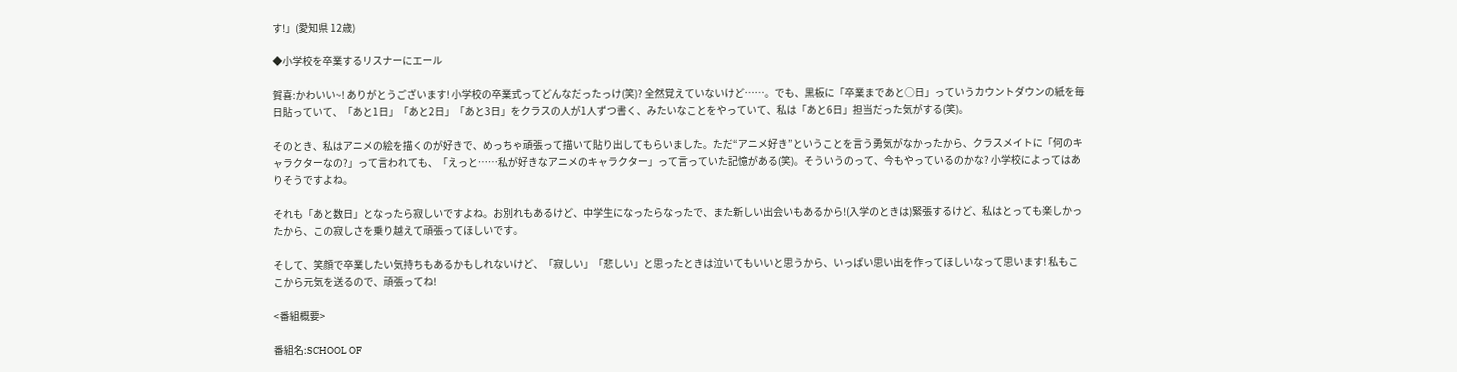す!」(愛知県 12歳)

◆小学校を卒業するリスナーにエール

賀喜:かわいい~! ありがとうございます! 小学校の卒業式ってどんなだったっけ(笑)? 全然覚えていないけど……。でも、黒板に「卒業まであと○日」っていうカウントダウンの紙を毎日貼っていて、「あと1日」「あと2日」「あと3日」をクラスの人が1人ずつ書く、みたいなことをやっていて、私は「あと6日」担当だった気がする(笑)。

そのとき、私はアニメの絵を描くのが好きで、めっちゃ頑張って描いて貼り出してもらいました。ただ“アニメ好き”ということを言う勇気がなかったから、クラスメイトに「何のキャラクターなの?」って言われても、「えっと……私が好きなアニメのキャラクター」って言っていた記憶がある(笑)。そういうのって、今もやっているのかな? 小学校によってはありそうですよね。

それも「あと数日」となったら寂しいですよね。お別れもあるけど、中学生になったらなったで、また新しい出会いもあるから!(入学のときは)緊張するけど、私はとっても楽しかったから、この寂しさを乗り越えて頑張ってほしいです。

そして、笑顔で卒業したい気持ちもあるかもしれないけど、「寂しい」「悲しい」と思ったときは泣いてもいいと思うから、いっぱい思い出を作ってほしいなって思います! 私もここから元気を送るので、頑張ってね!

<番組概要>

番組名:SCHOOL OF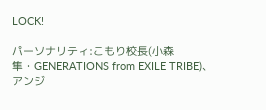LOCK!

パーソナリティ:こもり校長(小森隼・GENERATIONS from EXILE TRIBE)、アンジ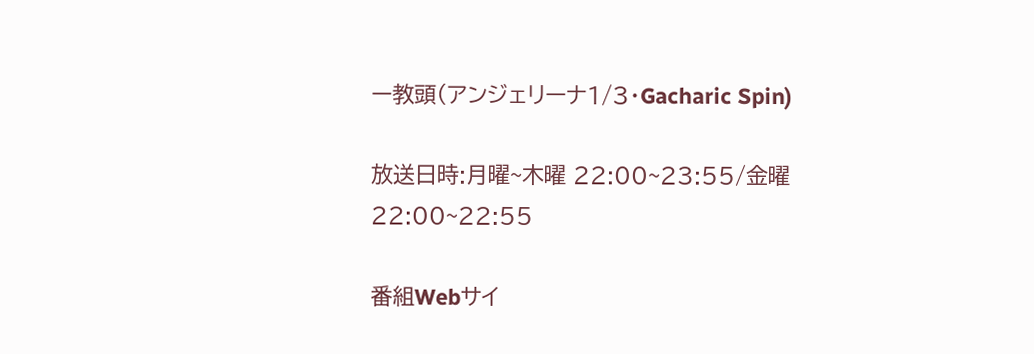ー教頭(アンジェリーナ1/3・Gacharic Spin)

放送日時:月曜~木曜 22:00~23:55/金曜 22:00~22:55

番組Webサイ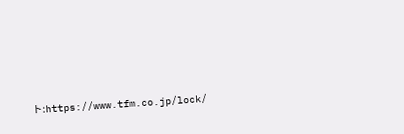ト:https://www.tfm.co.jp/lock/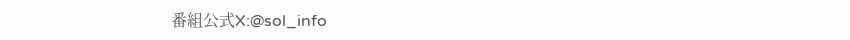番組公式X:@sol_info